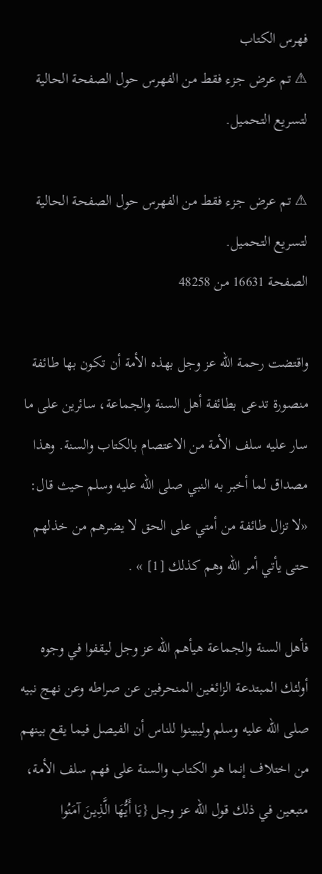فهرس الكتاب
⚠ تم عرض جزء فقط من الفهرس حول الصفحة الحالية لتسريع التحميل.

⚠ تم عرض جزء فقط من الفهرس حول الصفحة الحالية لتسريع التحميل.
الصفحة 16631 من 48258

واقتضت رحمة الله عز وجل بهذه الأمة أن تكون بها طائفة منصورة تدعى بطائفة أهل السنة والجماعة، سائرين على ما سار عليه سلف الأمة من الاعتصام بالكتاب والسنة. وهذا مصداق لما أخبر به النبي صلى الله عليه وسلم حيث قال: «لا تزال طائفة من أمتي على الحق لا يضرهم من خذلهم حتى يأتي أمر الله وهم كذلك [1] » .

فأهل السنة والجماعة هيأهم الله عز وجل ليقفوا في وجوه أولئك المبتدعة الزائغين المنحرفين عن صراطه وعن نهج نبيه صلى الله عليه وسلم وليبينوا للناس أن الفيصل فيما يقع بينهم من اختلاف إنما هو الكتاب والسنة على فهم سلف الأمة، متبعين في ذلك قول الله عز وجل {يَا أَيُّهَا الَّذِينَ آمَنُوا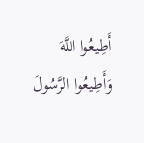أَطِيعُوا اللَّهَ وَأَطِيعُوا الرَّسُولَ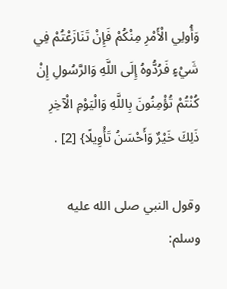وَأُولِي الْأَمْرِ مِنْكُمْ فَإِنْ تَنَازَعْتُمْ فِي شَيْءٍ فَرُدُّوهُ إِلَى اللَّهِ وَالرَّسُولِ إِنْ كُنْتُمْ تُؤْمِنُونَ بِاللَّهِ وَالْيَوْمِ الْآخِرِ ذَلِكَ خَيْرٌ وَأَحْسَنُ تَأْوِيلًا} [2] .

وقول النبي صلى الله عليه وسلم: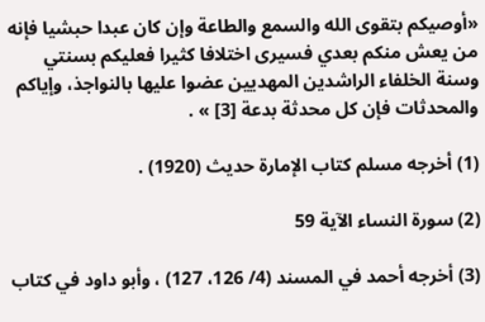«أوصيكم بتقوى الله والسمع والطاعة وإن كان عبدا حبشيا فإنه من يعش منكم بعدي فسيرى اختلافا كثيرا فعليكم بسنتي وسنة الخلفاء الراشدين المهديين عضوا عليها بالنواجذ، وإياكم والمحدثات فإن كل محدثة بدعة [3] » .

(1) أخرجه مسلم كتاب الإمارة حديث (1920) .

(2) سورة النساء الآية 59

(3) أخرجه أحمد في المسند (4/ 126، 127) ، وأبو داود في كتاب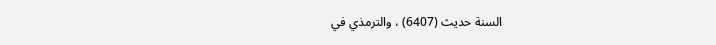السنة حديث (6407) ، والترمذي في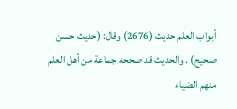أبواب العلم حديث (2676) وقال: (حديث حسن صحيح) . والحديث قد صححه جماعة من أهل العلم منهم الضياء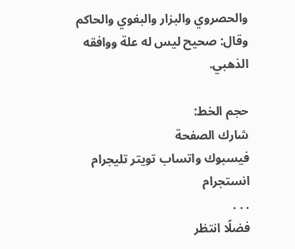والحصروي والبزار والبغوي والحاكم وقال: صحيح ليس له علة ووافقه الذهبي.

حجم الخط:
شارك الصفحة
فيسبوك واتساب تويتر تليجرام انستجرام
. . .
فضلًا انتظر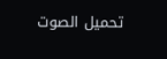تحميل الصوت